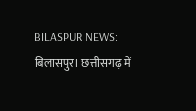BILASPUR NEWS: बिलासपुर। छत्तीसगढ़ में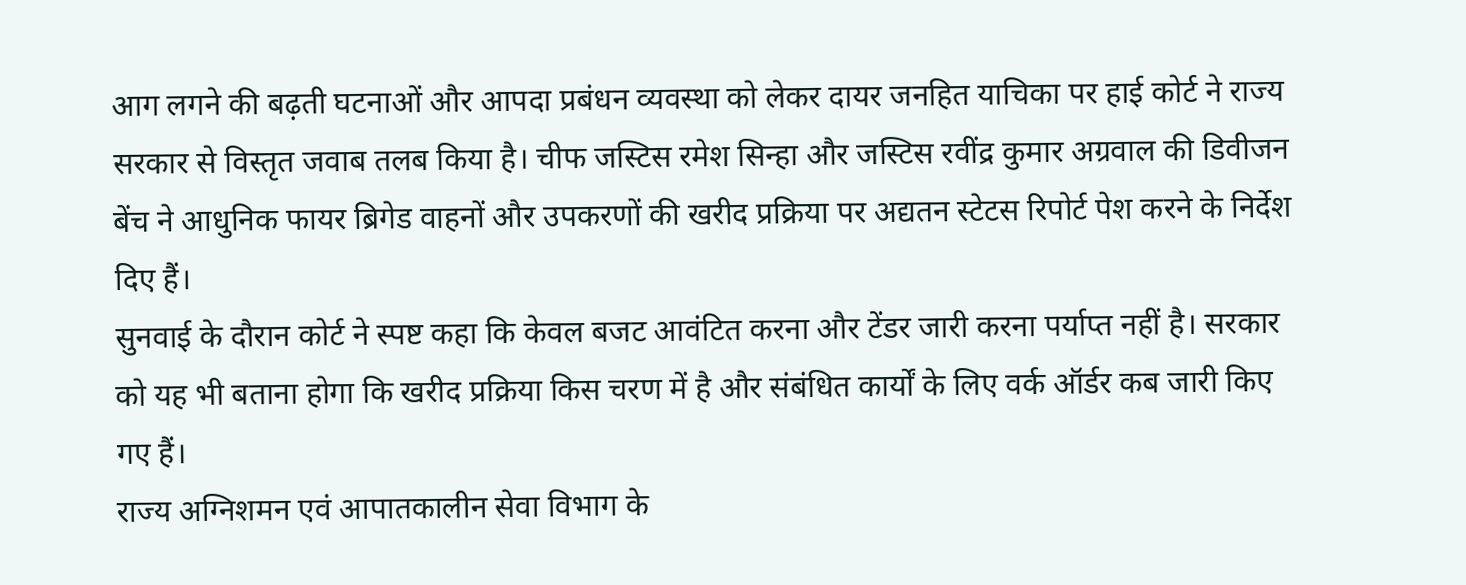आग लगने की बढ़ती घटनाओं और आपदा प्रबंधन व्यवस्था को लेकर दायर जनहित याचिका पर हाई कोर्ट ने राज्य सरकार से विस्तृत जवाब तलब किया है। चीफ जस्टिस रमेश सिन्हा और जस्टिस रवींद्र कुमार अग्रवाल की डिवीजन बेंच ने आधुनिक फायर ब्रिगेड वाहनों और उपकरणों की खरीद प्रक्रिया पर अद्यतन स्टेटस रिपोर्ट पेश करने के निर्देश दिए हैं।
सुनवाई के दौरान कोर्ट ने स्पष्ट कहा कि केवल बजट आवंटित करना और टेंडर जारी करना पर्याप्त नहीं है। सरकार को यह भी बताना होगा कि खरीद प्रक्रिया किस चरण में है और संबंधित कार्यों के लिए वर्क ऑर्डर कब जारी किए गए हैं।
राज्य अग्निशमन एवं आपातकालीन सेवा विभाग के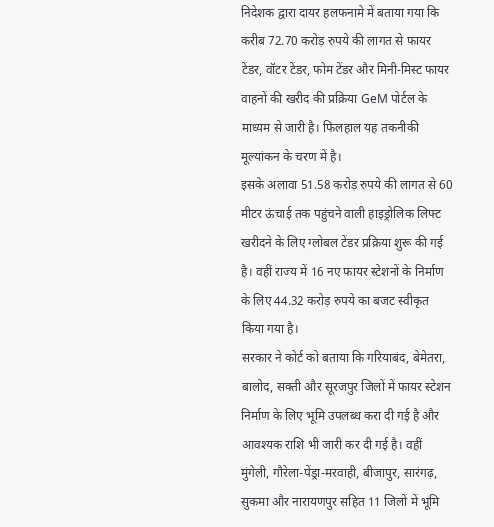निदेशक द्वारा दायर हलफनामे में बताया गया कि करीब 72.70 करोड़ रुपये की लागत से फायर टेंडर, वॉटर टेंडर, फोम टेंडर और मिनी-मिस्ट फायर वाहनों की खरीद की प्रक्रिया GeM पोर्टल के माध्यम से जारी है। फिलहाल यह तकनीकी मूल्यांकन के चरण में है।
इसके अलावा 51.58 करोड़ रुपये की लागत से 60 मीटर ऊंचाई तक पहुंचने वाली हाइड्रोलिक लिफ्ट खरीदने के लिए ग्लोबल टेंडर प्रक्रिया शुरू की गई है। वहीं राज्य में 16 नए फायर स्टेशनों के निर्माण के लिए 44.32 करोड़ रुपये का बजट स्वीकृत किया गया है।
सरकार ने कोर्ट को बताया कि गरियाबंद, बेमेतरा, बालोद, सक्ती और सूरजपुर जिलों में फायर स्टेशन निर्माण के लिए भूमि उपलब्ध करा दी गई है और आवश्यक राशि भी जारी कर दी गई है। वहीं मुंगेली, गौरेला-पेंड्रा-मरवाही, बीजापुर, सारंगढ़, सुकमा और नारायणपुर सहित 11 जिलों में भूमि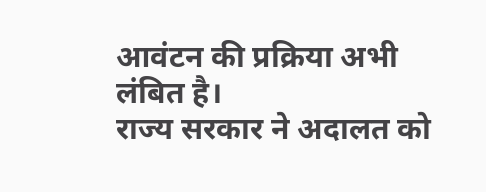आवंटन की प्रक्रिया अभी लंबित है।
राज्य सरकार ने अदालत को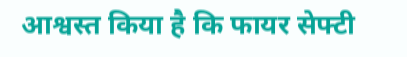आश्वस्त किया है कि फायर सेफ्टी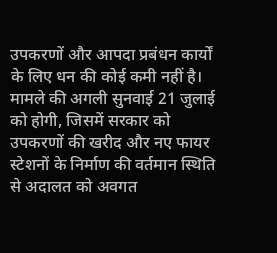उपकरणों और आपदा प्रबंधन कार्यों के लिए धन की कोई कमी नहीं है। मामले की अगली सुनवाई 21 जुलाई को होगी, जिसमें सरकार को उपकरणों की खरीद और नए फायर स्टेशनों के निर्माण की वर्तमान स्थिति से अदालत को अवगत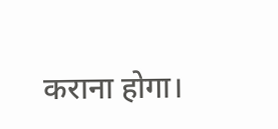कराना होगा।